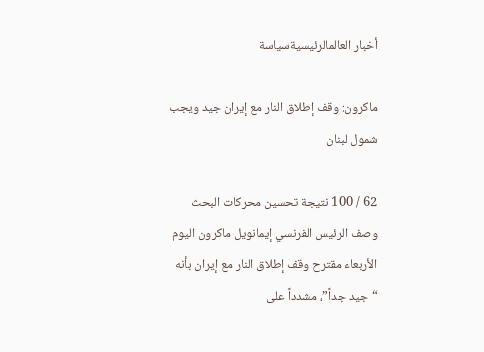أخبار العالمالرئيسيةسياسة

ماكرون: وقف إطلاق النار مع إيران جيد ويجب شمول لبنان

62 / 100 نتيجة تحسين محركات البحث
وصف الرئيس الفرنسي إيمانويل ماكرون اليوم الأربعاء مقترح وقف إطلاق النار مع إيران بأنه “جيد جداً”، مشدداً على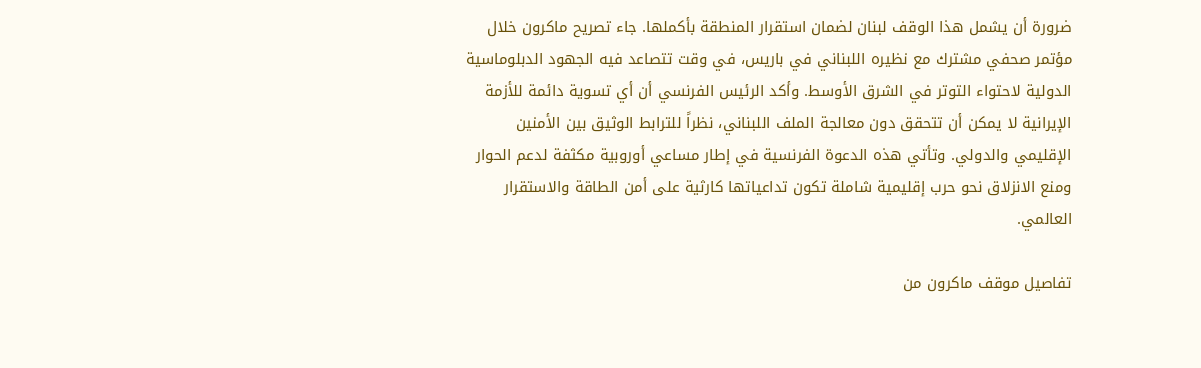ضرورة أن يشمل هذا الوقف لبنان لضمان استقرار المنطقة بأكملها. جاء تصريح ماكرون خلال مؤتمر صحفي مشترك مع نظيره اللبناني في باريس، في وقت تتصاعد فيه الجهود الدبلوماسية الدولية لاحتواء التوتر في الشرق الأوسط. وأكد الرئيس الفرنسي أن أي تسوية دائمة للأزمة الإيرانية لا يمكن أن تتحقق دون معالجة الملف اللبناني، نظراً للترابط الوثيق بين الأمنين الإقليمي والدولي. وتأتي هذه الدعوة الفرنسية في إطار مساعي أوروبية مكثفة لدعم الحوار ومنع الانزلاق نحو حرب إقليمية شاملة تكون تداعياتها كارثية على أمن الطاقة والاستقرار العالمي.

تفاصيل موقف ماكرون من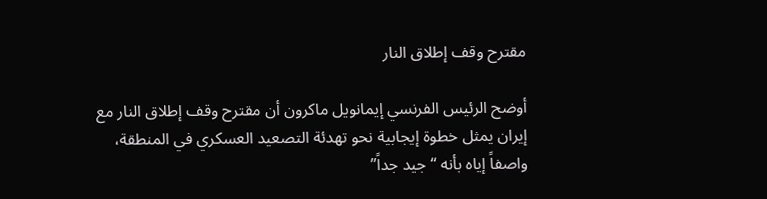مقترح وقف إطلاق النار

أوضح الرئيس الفرنسي إيمانويل ماكرون أن مقترح وقف إطلاق النار مع إيران يمثل خطوة إيجابية نحو تهدئة التصعيد العسكري في المنطقة، واصفاً إياه بأنه “جيد جداً”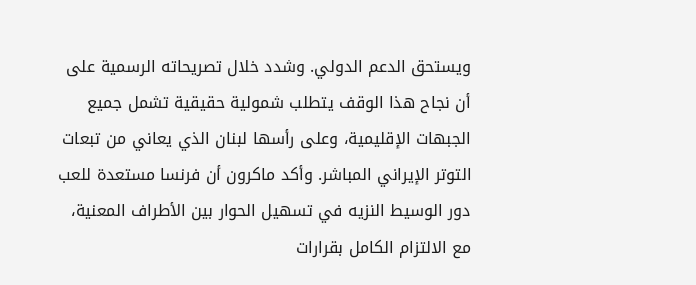ويستحق الدعم الدولي. وشدد خلال تصريحاته الرسمية على أن نجاح هذا الوقف يتطلب شمولية حقيقية تشمل جميع الجبهات الإقليمية، وعلى رأسها لبنان الذي يعاني من تبعات التوتر الإيراني المباشر. وأكد ماكرون أن فرنسا مستعدة للعب دور الوسيط النزيه في تسهيل الحوار بين الأطراف المعنية، مع الالتزام الكامل بقرارات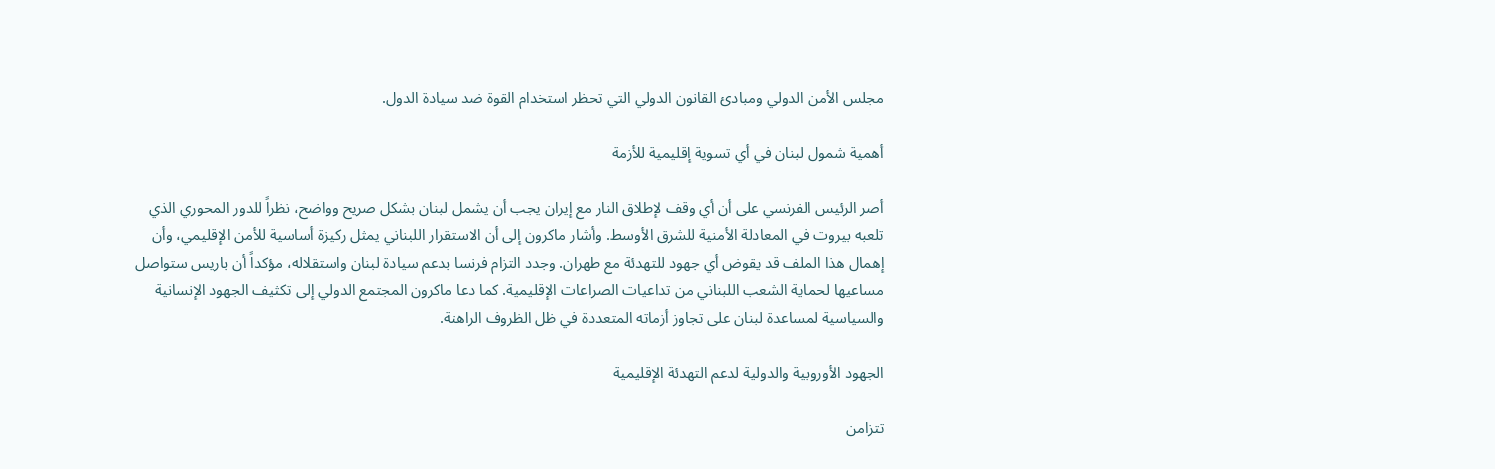مجلس الأمن الدولي ومبادئ القانون الدولي التي تحظر استخدام القوة ضد سيادة الدول.

أهمية شمول لبنان في أي تسوية إقليمية للأزمة

أصر الرئيس الفرنسي على أن أي وقف لإطلاق النار مع إيران يجب أن يشمل لبنان بشكل صريح وواضح، نظراً للدور المحوري الذي تلعبه بيروت في المعادلة الأمنية للشرق الأوسط. وأشار ماكرون إلى أن الاستقرار اللبناني يمثل ركيزة أساسية للأمن الإقليمي، وأن إهمال هذا الملف قد يقوض أي جهود للتهدئة مع طهران. وجدد التزام فرنسا بدعم سيادة لبنان واستقلاله، مؤكداً أن باريس ستواصل مساعيها لحماية الشعب اللبناني من تداعيات الصراعات الإقليمية. كما دعا ماكرون المجتمع الدولي إلى تكثيف الجهود الإنسانية والسياسية لمساعدة لبنان على تجاوز أزماته المتعددة في ظل الظروف الراهنة.

الجهود الأوروبية والدولية لدعم التهدئة الإقليمية

تتزامن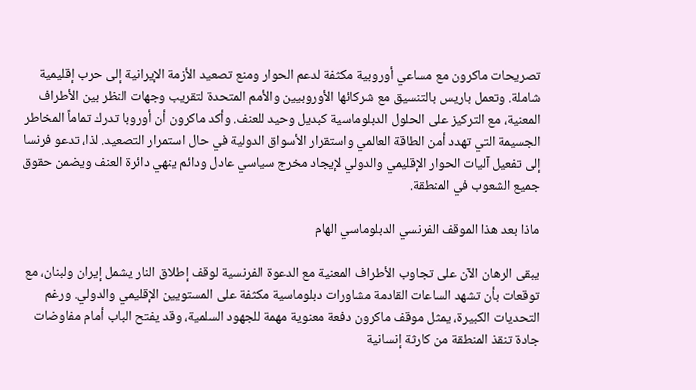تصريحات ماكرون مع مساعي أوروبية مكثفة لدعم الحوار ومنع تصعيد الأزمة الإيرانية إلى حرب إقليمية شاملة. وتعمل باريس بالتنسيق مع شركائها الأوروبيين والأمم المتحدة لتقريب وجهات النظر بين الأطراف المعنية، مع التركيز على الحلول الدبلوماسية كبديل وحيد للعنف. وأكد ماكرون أن أوروبا تدرك تماماً المخاطر الجسيمة التي تهدد أمن الطاقة العالمي واستقرار الأسواق الدولية في حال استمرار التصعيد. لذا، تدعو فرنسا إلى تفعيل آليات الحوار الإقليمي والدولي لإيجاد مخرج سياسي عادل ودائم ينهي دائرة العنف ويضمن حقوق جميع الشعوب في المنطقة.

ماذا بعد هذا الموقف الفرنسي الدبلوماسي الهام

يبقى الرهان الآن على تجاوب الأطراف المعنية مع الدعوة الفرنسية لوقف إطلاق النار يشمل إيران ولبنان، مع توقعات بأن تشهد الساعات القادمة مشاورات دبلوماسية مكثفة على المستويين الإقليمي والدولي. ورغم التحديات الكبيرة، يمثل موقف ماكرون دفعة معنوية مهمة للجهود السلمية، وقد يفتح الباب أمام مفاوضات جادة تنقذ المنطقة من كارثة إنسانية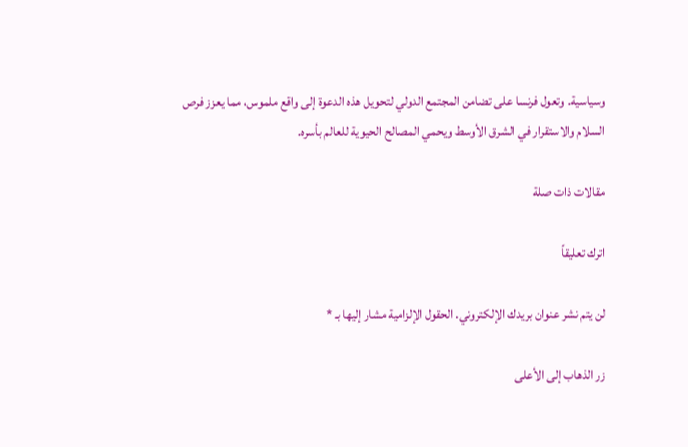وسياسية. وتعول فرنسا على تضامن المجتمع الدولي لتحويل هذه الدعوة إلى واقع ملموس، مما يعزز فرص السلام والاستقرار في الشرق الأوسط ويحمي المصالح الحيوية للعالم بأسره.

مقالات ذات صلة

اترك تعليقاً

لن يتم نشر عنوان بريدك الإلكتروني. الحقول الإلزامية مشار إليها بـ *

زر الذهاب إلى الأعلى